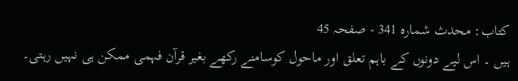کتاب: محدث شمارہ 341 - صفحہ 45
ہیں ۔ اس لیے دونوں کے باہم تعلق اور ماحول کوسامنے رکھے بغیر قرآن فہمی ممکن ہی نہیں رہتی۔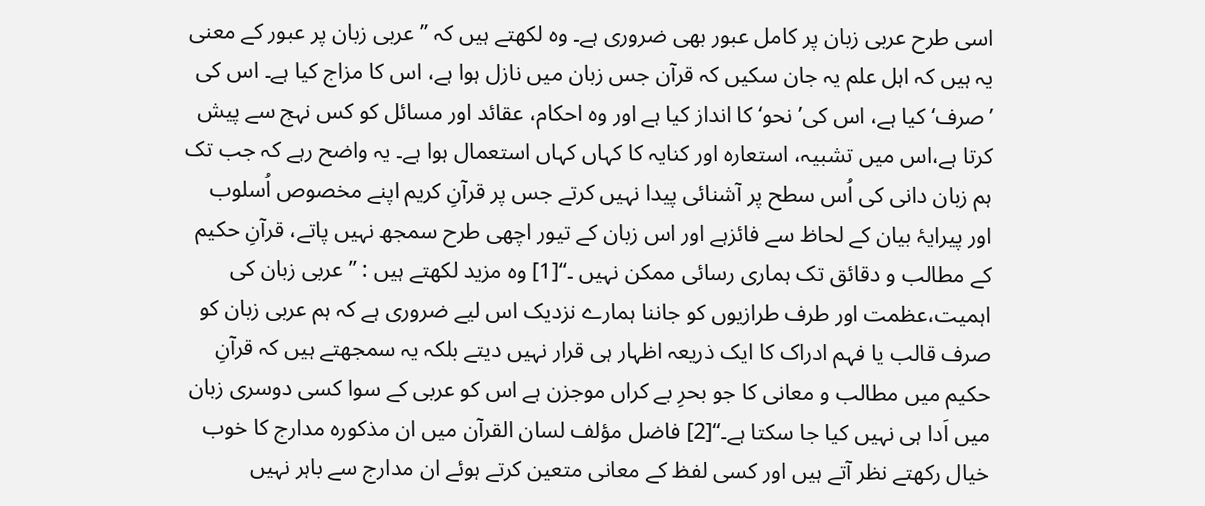اسی طرح عربی زبان پر کامل عبور بھی ضروری ہے۔ وہ لکھتے ہیں کہ ’’عربی زبان پر عبور کے معنی یہ ہیں کہ اہل علم یہ جان سکیں کہ قرآن جس زبان میں نازل ہوا ہے، اس کا مزاج کیا ہے۔ اس کی ’صرف‘ کیا ہے، اس کی’ نحو‘ کا انداز کیا ہے اور وہ احکام، عقائد اور مسائل کو کس نہج سے پیش کرتا ہے،اس میں تشبیہ، استعارہ اور کنایہ کا کہاں کہاں استعمال ہوا ہے۔ یہ واضح رہے کہ جب تک ہم زبان دانی کی اُس سطح پر آشنائی پیدا نہیں کرتے جس پر قرآنِ کریم اپنے مخصوص اُسلوب اور پیرایۂ بیان کے لحاظ سے فائزہے اور اس زبان کے تیور اچھی طرح سمجھ نہیں پاتے، قرآنِ حکیم کے مطالب و دقائق تک ہماری رسائی ممکن نہیں ۔‘‘[1] وہ مزید لکھتے ہیں : ’’عربی زبان کی اہمیت،عظمت اور طرف طرازیوں کو جاننا ہمارے نزدیک اس لیے ضروری ہے کہ ہم عربی زبان کو صرف قالب یا فہم ادراک کا ایک ذریعہ اظہار ہی قرار نہیں دیتے بلکہ یہ سمجھتے ہیں کہ قرآنِ حکیم میں مطالب و معانی کا جو بحرِ بے کراں موجزن ہے اس کو عربی کے سوا کسی دوسری زبان میں اَدا ہی نہیں کیا جا سکتا ہے۔‘‘[2] فاضل مؤلف لسان القرآن میں ان مذکورہ مدارج کا خوب خیال رکھتے نظر آتے ہیں اور کسی لفظ کے معانی متعین کرتے ہوئے ان مدارج سے باہر نہیں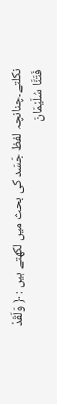نکلتے۔چنانچہ لفظ جَسَد کی بحث میں لکھتے ہیں : ﴿ وَلَقَدْ فَتَنَّا سُلَیْمَانَ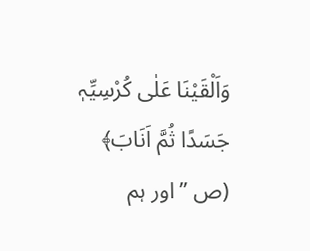وَاَلْقَیْنَا عَلٰی کُرْسِیِّہٖ جَسَدًا ثُمَّ اَنَابَ﴾ (ص ’’اور ہم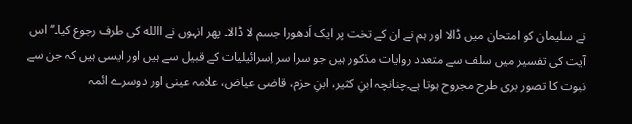نے سلیمان کو امتحان میں ڈالا اور ہم نے ان کے تخت پر ایک اَدھورا جسم لا ڈالا۔ پھر انہوں نے االله کی طرف رجوع کیا۔‘‘ اس آیت کی تفسیر میں سلف سے متعدد روایات مذکور ہیں جو سرا سر اِسرائیلیات کے قبیل سے ہیں اور ایسی ہیں کہ جن سے نبوت کا تصور بری طرح مجروح ہوتا ہے۔چنانچہ ابنِ کثیر، ابنِ حزم، قاضی عیاض، علامہ عینی اور دوسرے ائمہ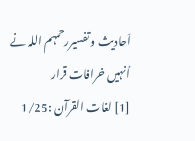اَحادیث و تفسیررحمہم اللہ نے اُنہیں خرافات قرار
[1] لغات القرآن :1/25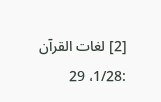[2] لغات القرآن :1/28، 29